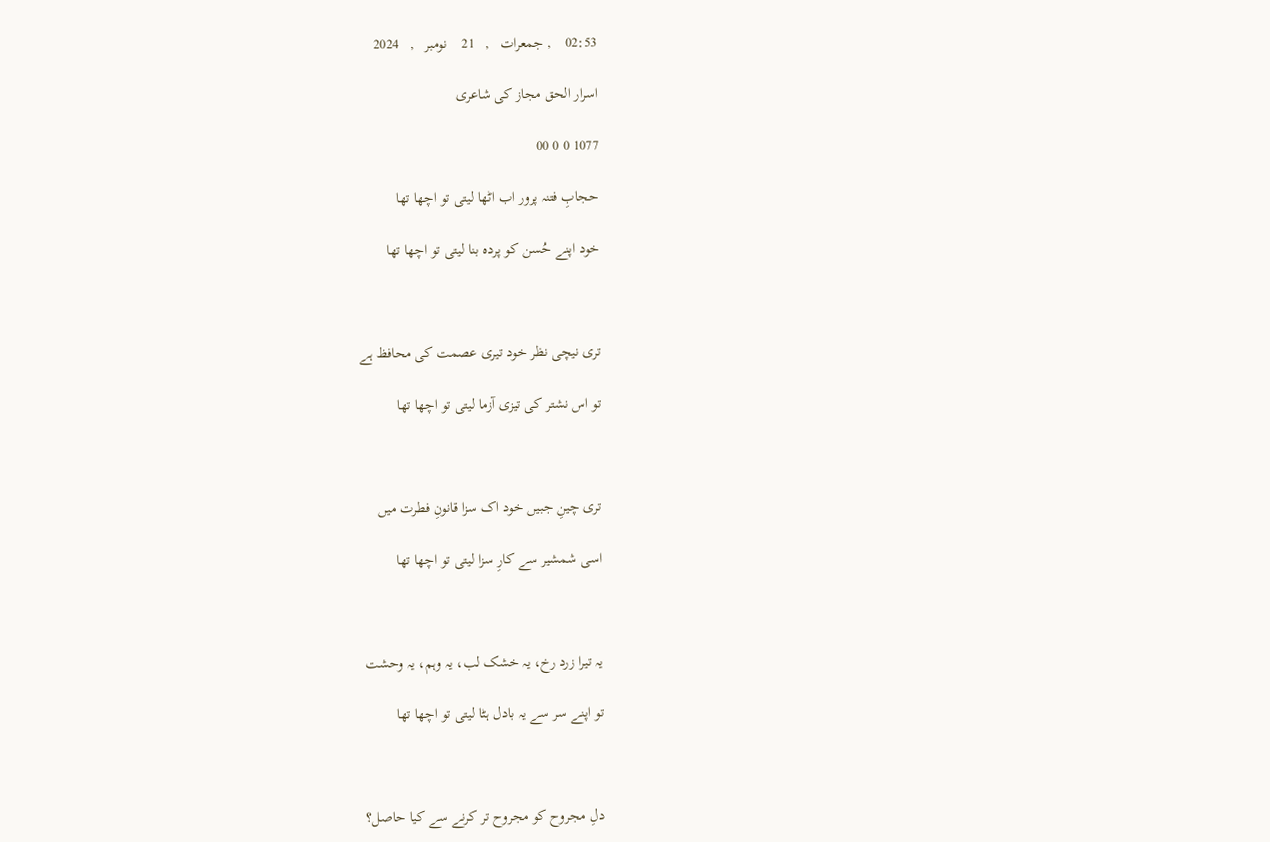02:53    , جمعرات   ,   21    نومبر   ,   2024

اسرار الحق مجاز کی شاعری

1077 0 0 00

حجابِ فتنہ پرور اب اٹھا لیتی تو اچھا تھا

خود اپنے حُسن کو پردہ بنا لیتی تو اچھا تھا



تری نیچی نظر خود تیری عصمت کی محافظ ہے

تو اس نشتر کی تیزی آزما لیتی تو اچھا تھا



تری چینِ جبیں خود اک سزا قانونِ فطرت میں

اسی شمشیر سے کارِ سزا لیتی تو اچھا تھا



یہ تیرا زرد رخ، یہ خشک لب، یہ وہم، یہ وحشت

تو اپنے سر سے یہ بادل ہٹا لیتی تو اچھا تھا



دلِ مجروح کو مجروح تر کرنے سے کیا حاصل؟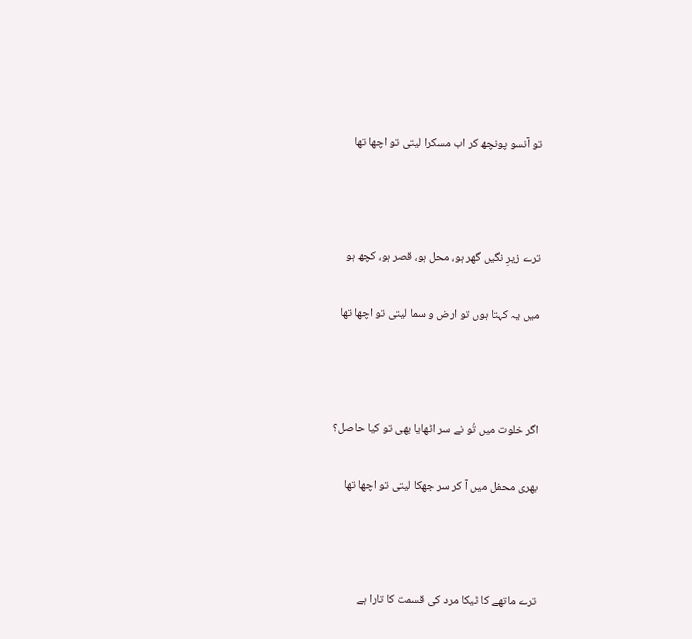تو آنسو پونچھ کر اب مسکرا لیتی تو اچھا تھا



ترے زیرِ نگیں گھر ہو، محل ہو، قصر ہو، کچھ ہو

میں یہ کہتا ہوں تو ارض و سما لیتی تو اچھا تھا



اگر خلوت میں تُو نے سر اٹھایا بھی تو کیا حاصل؟

بھری محفل میں آ کر سر جھکا لیتی تو اچھا تھا



ترے ماتھے کا ٹیکا مرد کی قسمت کا تارا ہے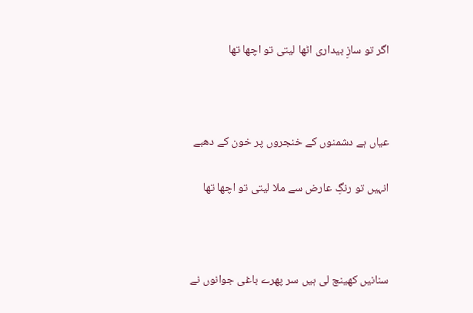اگر تو سازِ بیداری اٹھا لیتی تو اچھا تھا



عیاں ہے دشمنوں کے خنجروں پر خون کے دھبے

انہیں تو رنگِ عارض سے ملا لیتی تو اچھا تھا



سنانیں کھینچ لی ہیں سر پھرے باغی جوانوں نے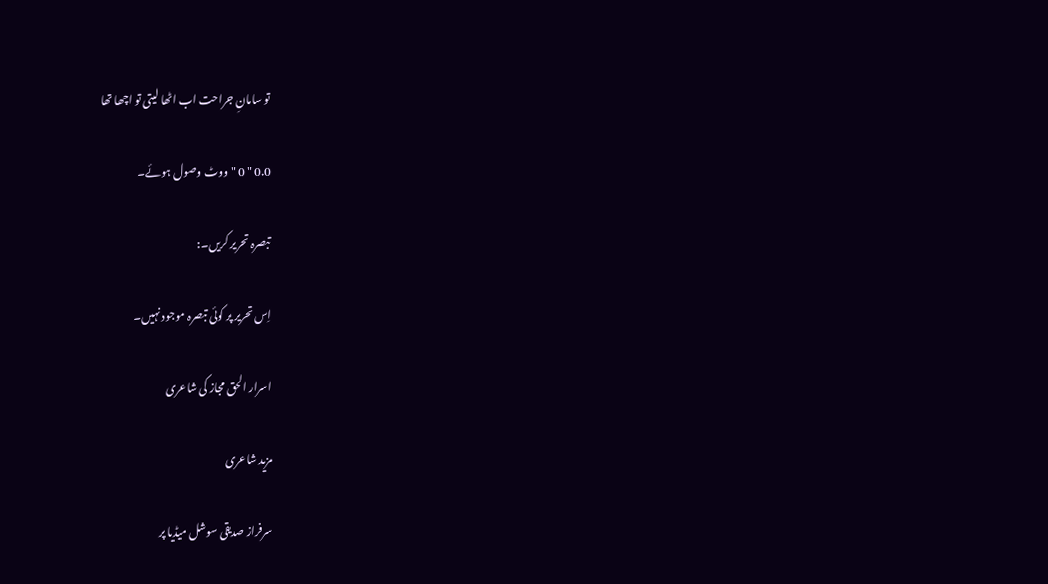تو سامانِ جراحت اب اٹھا لیتی تو اچھا تھا

0.0 " 0 "ووٹ وصول ہوئے۔

تبصرہ تحریر کریں۔:

اِس تحریر پر کوئی تبصرہ موجود نہیں۔

اسرار الحق مجاز کی شاعری

مزید شاعری

سرفراز صدیقی سوشل میڈیا پر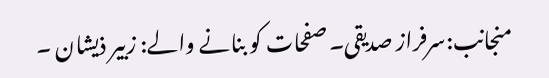منجانب:سرفراز صدیقی۔ صفحات کو بنانے والے: زبیر ذیشان ۔